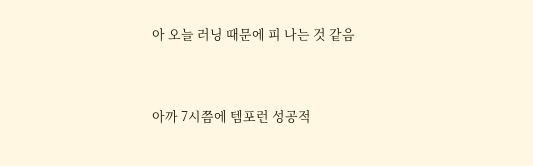아 오늘 러닝 때문에 피 나는 것 같음


아까 7시쯤에 템포런 성공적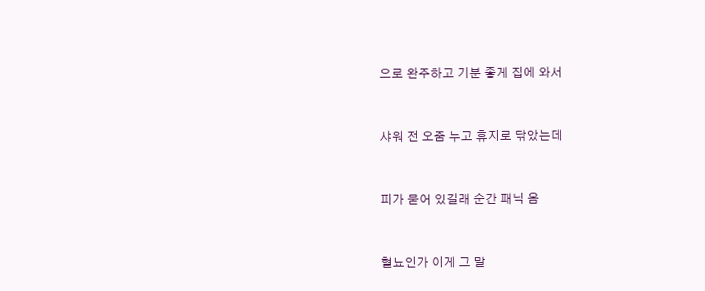으로 완주하고 기분 좋게 집에 와서


샤워 전 오줌 누고 휴지로 닦았는데


피가 묻어 있길래 순간 패닉 옴


혈뇨인가 이게 그 말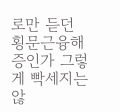로만 듣던 횡문근융해증인가 그렇게 빡세지는 않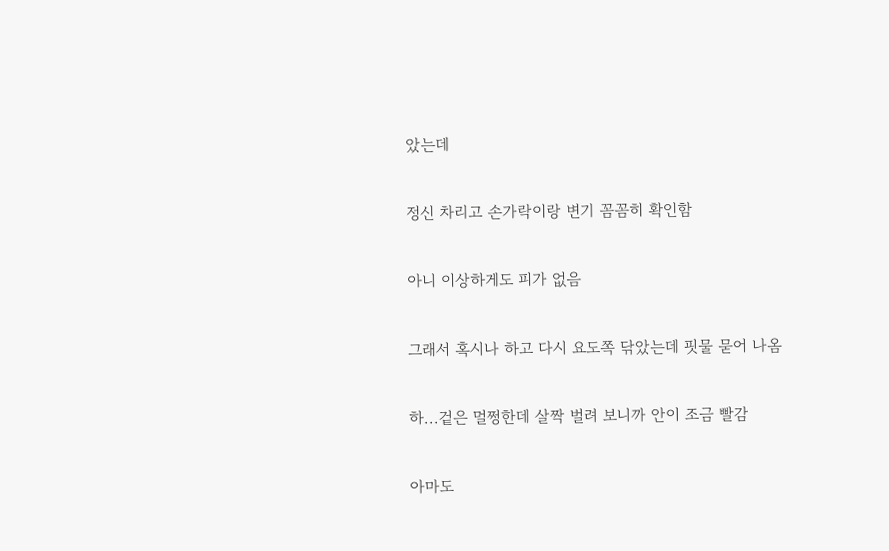았는데


정신 차리고 손가락이랑 변기 꼼꼼히 확인함


아니 이상하게도 피가 없음


그래서 혹시나 하고 다시 요도쪽 닦았는데 핏물 묻어 나옴


하...겉은 멀쩡한데 살짝 벌려 보니까 안이 조금 빨감


아마도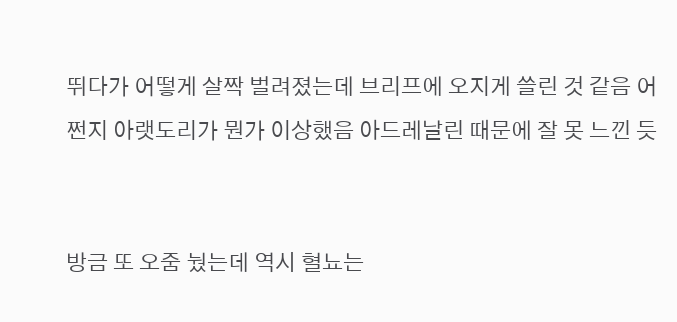뛰다가 어떻게 살짝 벌려졌는데 브리프에 오지게 쓸린 것 같음 어쩐지 아랫도리가 뭔가 이상했음 아드레날린 때문에 잘 못 느낀 듯


방금 또 오줌 눴는데 역시 혈뇨는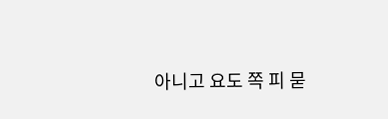아니고 요도 쪽 피 묻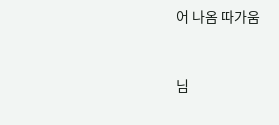어 나옴 따가움


님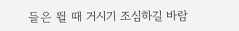들은 뛸 때 거시기 조심하길 바람